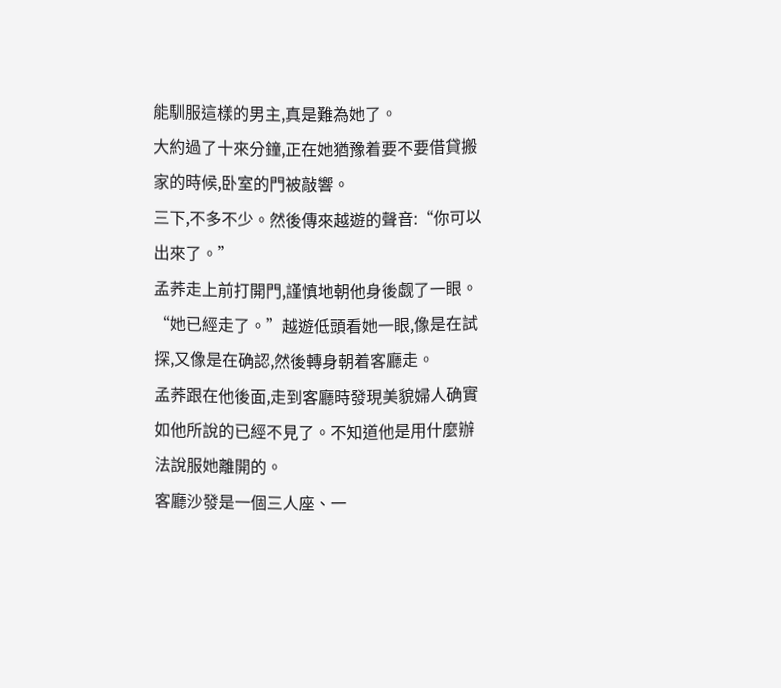能馴服這樣的男主,真是難為她了。
大約過了十來分鐘,正在她猶豫着要不要借貸搬家的時候,卧室的門被敲響。
三下,不多不少。然後傳來越遊的聲音:“你可以出來了。”
孟荞走上前打開門,謹慎地朝他身後觑了一眼。
“她已經走了。”越遊低頭看她一眼,像是在試探,又像是在确認,然後轉身朝着客廳走。
孟荞跟在他後面,走到客廳時發現美貌婦人确實如他所說的已經不見了。不知道他是用什麼辦法說服她離開的。
客廳沙發是一個三人座、一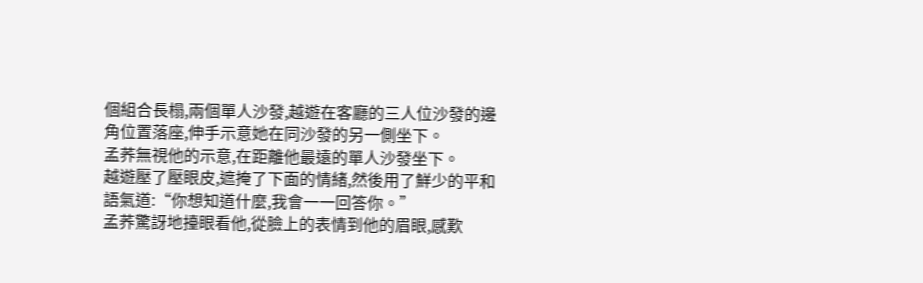個組合長榻,兩個單人沙發,越遊在客廳的三人位沙發的邊角位置落座,伸手示意她在同沙發的另一側坐下。
孟荞無視他的示意,在距離他最遠的單人沙發坐下。
越遊壓了壓眼皮,遮掩了下面的情緒,然後用了鮮少的平和語氣道:“你想知道什麼,我會一一回答你。”
孟荞驚訝地擡眼看他,從臉上的表情到他的眉眼,感歎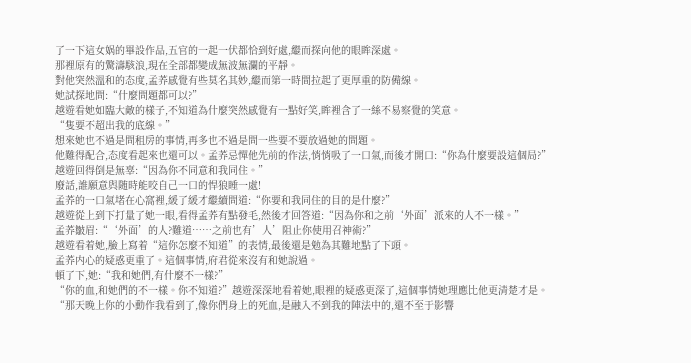了一下這女娲的畢設作品,五官的一起一伏都恰到好處,繼而探向他的眼眸深處。
那裡原有的驚濤駭浪,現在全部都變成無波無瀾的平靜。
對他突然溫和的态度,孟荞感覺有些莫名其妙,繼而第一時間拉起了更厚重的防備線。
她試探地問:“什麼問題都可以?”
越遊看她如臨大敵的樣子,不知道為什麼突然感覺有一點好笑,眸裡含了一絲不易察覺的笑意。
“隻要不超出我的底線。”
想來她也不過是問租房的事情,再多也不過是問一些要不要放過她的問題。
他難得配合,态度看起來也還可以。孟荞忌憚他先前的作法,悄悄吸了一口氣,而後才開口:“你為什麼要設這個局?”
越遊回得倒是無辜:“因為你不同意和我同住。”
廢話,誰願意與随時能咬自己一口的悍狼睡一處!
孟荞的一口氣堵在心窩裡,緩了緩才繼續問道:“你要和我同住的目的是什麼?”
越遊從上到下打量了她一眼,看得孟荞有點發毛,然後才回答道:“因為你和之前‘外面’派來的人不一樣。”
孟荞皺眉:“‘外面’的人?難道……之前也有’人’阻止你使用召神術?”
越遊看着她,臉上寫着“這你怎麼不知道”的表情,最後還是勉為其難地點了下頭。
孟荞内心的疑惑更重了。這個事情,府君從來沒有和她說過。
頓了下,她:“我和她們,有什麼不一樣?”
“你的血,和她們的不一樣。你不知道?”越遊深深地看着她,眼裡的疑惑更深了,這個事情她理應比他更清楚才是。
“那天晚上你的小動作我看到了,像你們身上的死血,是融入不到我的陣法中的,還不至于影響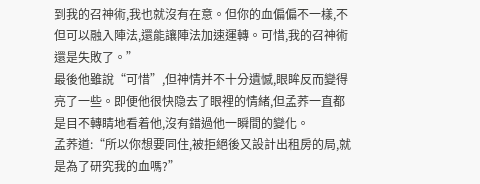到我的召神術,我也就沒有在意。但你的血偏偏不一樣,不但可以融入陣法,還能讓陣法加速運轉。可惜,我的召神術還是失敗了。”
最後他雖說“可惜”,但神情并不十分遺憾,眼眸反而變得亮了一些。即便他很快隐去了眼裡的情緒,但孟荞一直都是目不轉睛地看着他,沒有錯過他一瞬間的變化。
孟荞道:“所以你想要同住,被拒絕後又設計出租房的局,就是為了研究我的血嗎?”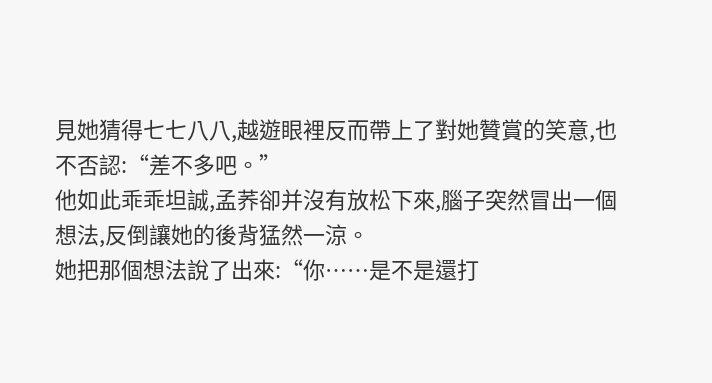見她猜得七七八八,越遊眼裡反而帶上了對她贊賞的笑意,也不否認:“差不多吧。”
他如此乖乖坦誠,孟荞卻并沒有放松下來,腦子突然冒出一個想法,反倒讓她的後背猛然一涼。
她把那個想法說了出來:“你……是不是還打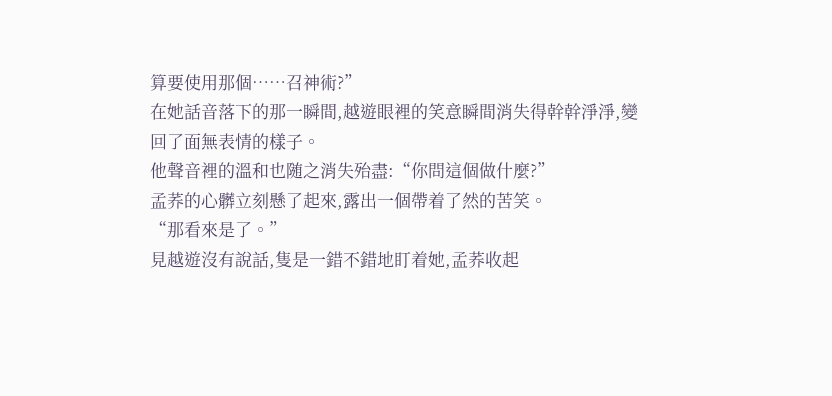算要使用那個……召神術?”
在她話音落下的那一瞬間,越遊眼裡的笑意瞬間消失得幹幹淨淨,變回了面無表情的樣子。
他聲音裡的溫和也随之消失殆盡:“你問這個做什麼?”
孟荞的心髒立刻懸了起來,露出一個帶着了然的苦笑。
“那看來是了。”
見越遊沒有說話,隻是一錯不錯地盯着她,孟荞收起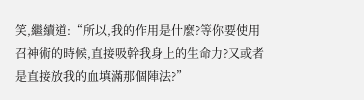笑,繼續道:“所以,我的作用是什麼?等你要使用召神術的時候,直接吸幹我身上的生命力?又或者是直接放我的血填滿那個陣法?”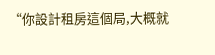“你設計租房這個局,大概就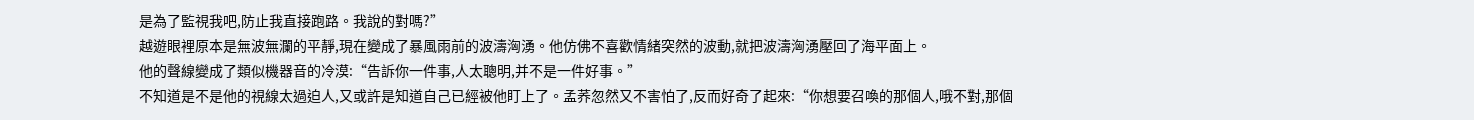是為了監視我吧,防止我直接跑路。我說的對嗎?”
越遊眼裡原本是無波無瀾的平靜,現在變成了暴風雨前的波濤洶湧。他仿佛不喜歡情緒突然的波動,就把波濤洶湧壓回了海平面上。
他的聲線變成了類似機器音的冷漠:“告訴你一件事,人太聰明,并不是一件好事。”
不知道是不是他的視線太過迫人,又或許是知道自己已經被他盯上了。孟荞忽然又不害怕了,反而好奇了起來:“你想要召喚的那個人,哦不對,那個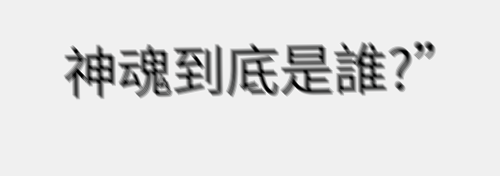神魂到底是誰?”